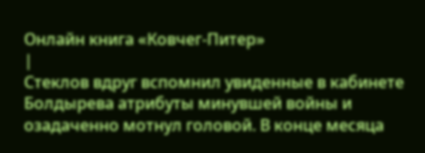Онлайн книга «Ковчег-Питер»
|
Стеклов вдруг вспомнил увиденные в кабинете Болдырева атрибуты минувшей войны и озадаченно мотнул головой. В конце месяца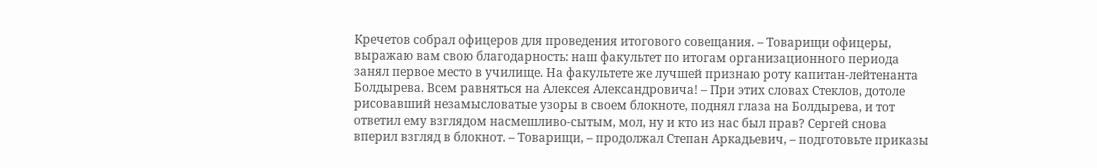Кречетов собрал офицеров для проведения итогового совещания. – Товарищи офицеры, выражаю вам свою благодарность: наш факультет по итогам организационного периода занял первое место в училище. На факультете же лучшей признаю роту капитан-лейтенанта Болдырева. Всем равняться на Алексея Александровича! – При этих словах Стеклов, дотоле рисовавший незамысловатые узоры в своем блокноте, поднял глаза на Болдырева, и тот ответил ему взглядом насмешливо-сытым, мол, ну и кто из нас был прав? Сергей снова вперил взгляд в блокнот. – Товарищи, – продолжал Степан Аркадьевич, – подготовьте приказы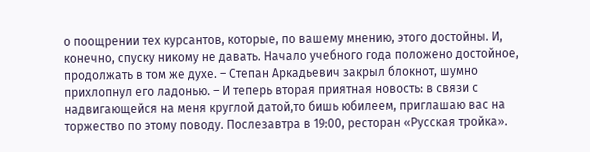о поощрении тех курсантов, которые, по вашему мнению, этого достойны. И, конечно, спуску никому не давать. Начало учебного года положено достойное, продолжать в том же духе. – Степан Аркадьевич закрыл блокнот, шумно прихлопнул его ладонью. – И теперь вторая приятная новость: в связи с надвигающейся на меня круглой датой,то бишь юбилеем, приглашаю вас на торжество по этому поводу. Послезавтра в 19:00, ресторан «Русская тройка».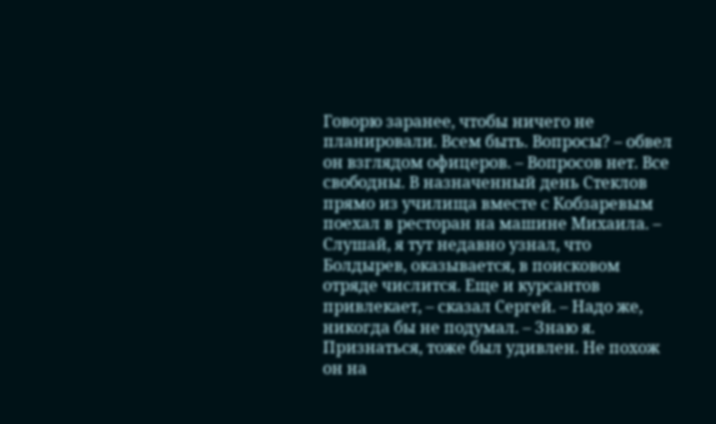Говорю заранее, чтобы ничего не планировали. Всем быть. Вопросы? – обвел он взглядом офицеров. – Вопросов нет. Все свободны. В назначенный день Стеклов прямо из училища вместе с Кобзаревым поехал в ресторан на машине Михаила. – Слушай, я тут недавно узнал, что Болдырев, оказывается, в поисковом отряде числится. Еще и курсантов привлекает, – сказал Сергей. – Надо же, никогда бы не подумал. – Знаю я. Признаться, тоже был удивлен. Не похож он на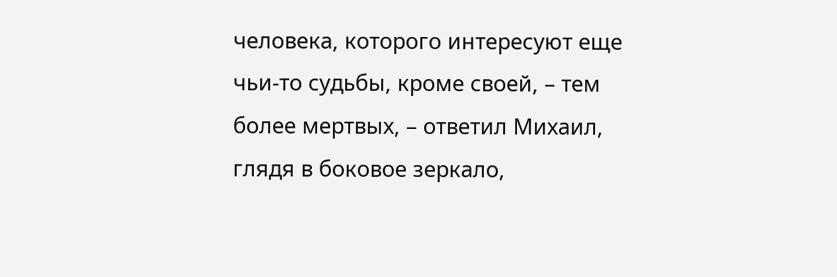человека, которого интересуют еще чьи-то судьбы, кроме своей, – тем более мертвых, – ответил Михаил, глядя в боковое зеркало,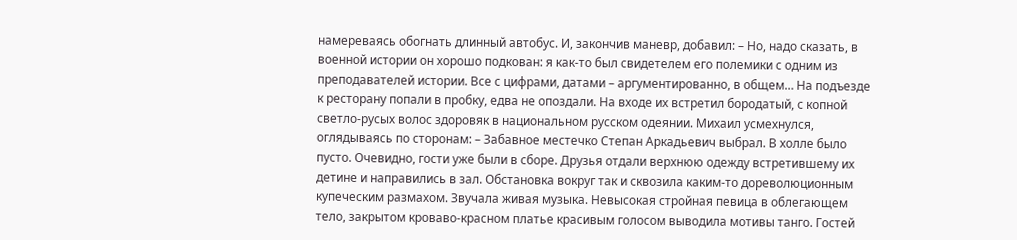намереваясь обогнать длинный автобус. И, закончив маневр, добавил: – Но, надо сказать, в военной истории он хорошо подкован: я как-то был свидетелем его полемики с одним из преподавателей истории. Все с цифрами, датами – аргументированно, в общем… На подъезде к ресторану попали в пробку, едва не опоздали. На входе их встретил бородатый, с копной светло-русых волос здоровяк в национальном русском одеянии. Михаил усмехнулся, оглядываясь по сторонам: – Забавное местечко Степан Аркадьевич выбрал. В холле было пусто. Очевидно, гости уже были в сборе. Друзья отдали верхнюю одежду встретившему их детине и направились в зал. Обстановка вокруг так и сквозила каким-то дореволюционным купеческим размахом. Звучала живая музыка. Невысокая стройная певица в облегающем тело, закрытом кроваво-красном платье красивым голосом выводила мотивы танго. Гостей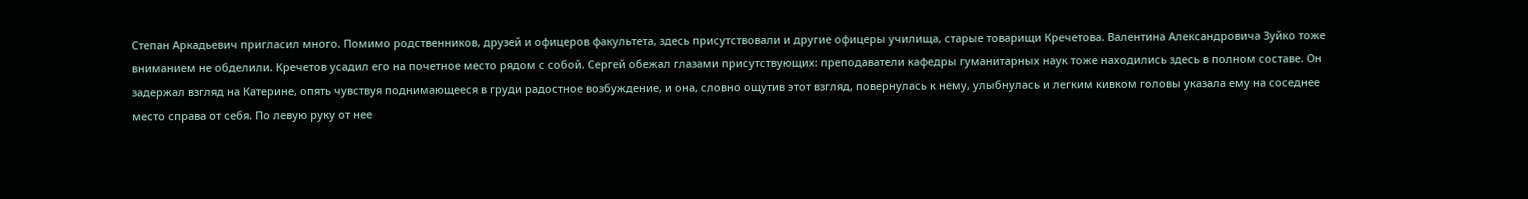Степан Аркадьевич пригласил много. Помимо родственников, друзей и офицеров факультета, здесь присутствовали и другие офицеры училища, старые товарищи Кречетова. Валентина Александровича Зуйко тоже вниманием не обделили. Кречетов усадил его на почетное место рядом с собой. Сергей обежал глазами присутствующих: преподаватели кафедры гуманитарных наук тоже находились здесь в полном составе. Он задержал взгляд на Катерине, опять чувствуя поднимающееся в груди радостное возбуждение, и она, словно ощутив этот взгляд, повернулась к нему, улыбнулась и легким кивком головы указала ему на соседнее место справа от себя. По левую руку от нее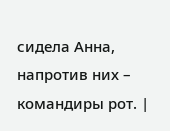сидела Анна, напротив них – командиры рот. |